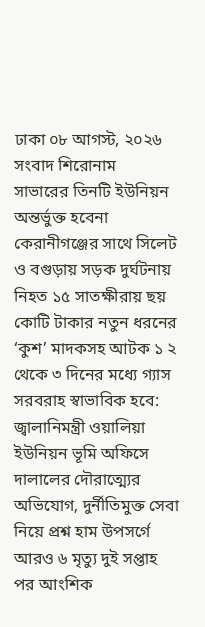ঢাকা ০৮ আগস্ট, ২০২৬
সংবাদ শিরোনাম
সাভারের তিনটি ইউনিয়ন অন্তর্ভুক্ত হবেনা কেরানীগঞ্জের সাথে সিলেট ও বগুড়ায় সড়ক দুর্ঘটনায় নিহত ১৫ সাতক্ষীরায় ছয় কোটি টাকার নতুন ধরনের ‘কুশ’ মাদকসহ আটক ১ ২ থেকে ৩ দিনের মধ্যে গ্যাস সরবরাহ স্বাভাবিক হবে: জ্বালানিমন্ত্রী ওয়ালিয়া ইউনিয়ন ভূমি অফিসে দালালের দৌরাত্ম্যের অভিযোগ, দুর্নীতিমুক্ত সেবা নিয়ে প্রশ্ন হাম উপসর্গে আরও ৬ মৃত্যু দুই সপ্তাহ পর আংশিক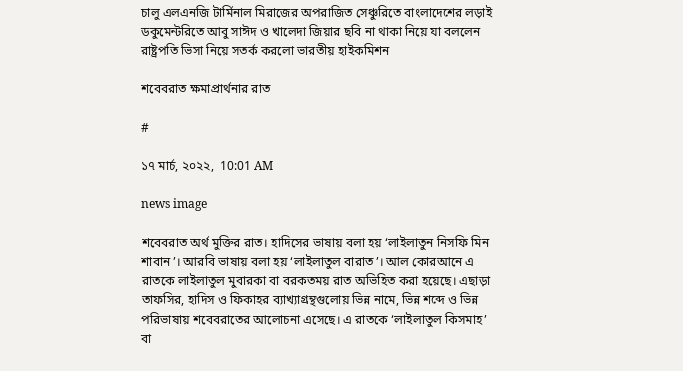চালু এলএনজি টার্মিনাল মিরাজের অপরাজিত সেঞ্চুরিতে বাংলাদেশের লড়াই ডকুমেন্টরিতে আবু সাঈদ ও খালেদা জিয়ার ছবি না থাকা নিয়ে যা বললেন রাষ্ট্রপতি ভিসা নিয়ে সতর্ক করলো ভারতীয় হাইকমিশন

শবেবরাত ক্ষমাপ্রার্থনার রাত

#

১৭ মার্চ, ২০২২,  10:01 AM

news image

শবেবরাত অর্থ মুক্তির রাত। হাদিসের ভাষায় বলা হয় ‘লাইলাতুন নিসফি মিন শাবান’। আরবি ভাষায় বলা হয় ‘লাইলাতুল বারাত’। আল কোরআনে এ রাতকে লাইলাতুল মুবারকা বা বরকতময় রাত অভিহিত করা হয়েছে। এছাড়া তাফসির, হাদিস ও ফিকাহর ব্যাখ্যাগ্রন্থগুলোয় ভিন্ন নামে, ভিন্ন শব্দে ও ভিন্ন পরিভাষায় শবেবরাতের আলোচনা এসেছে। এ রাতকে ‘লাইলাতুল কিসমাহ’ বা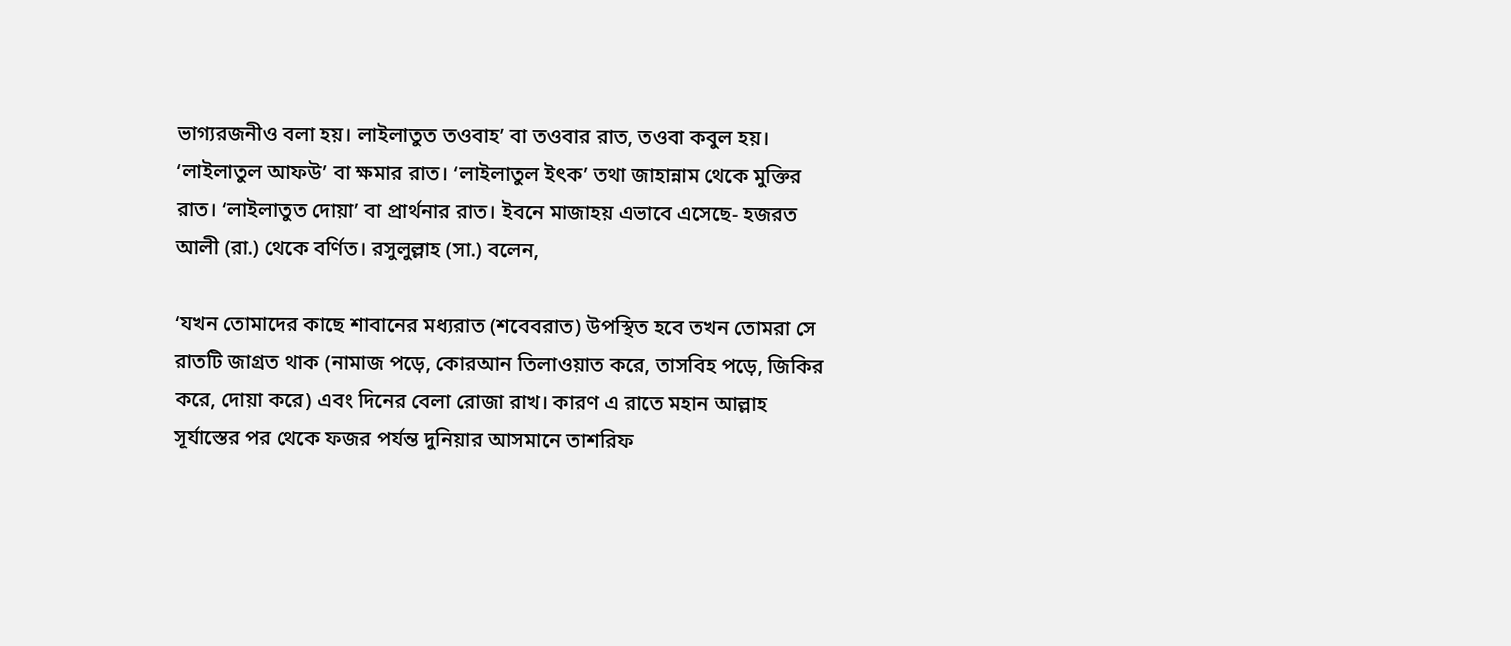ভাগ্যরজনীও বলা হয়। লাইলাতুত তওবাহ’ বা তওবার রাত, তওবা কবুল হয়। ‘লাইলাতুল আফউ’ বা ক্ষমার রাত। ‘লাইলাতুল ইৎক’ তথা জাহান্নাম থেকে মুক্তির রাত। ‘লাইলাতুত দোয়া’ বা প্রার্থনার রাত। ইবনে মাজাহয় এভাবে এসেছে- হজরত আলী (রা.) থেকে বর্ণিত। রসুলুল্লাহ (সা.) বলেন,

‘যখন তোমাদের কাছে শাবানের মধ্যরাত (শবেবরাত) উপস্থিত হবে তখন তোমরা সে রাতটি জাগ্রত থাক (নামাজ পড়ে, কোরআন তিলাওয়াত করে, তাসবিহ পড়ে, জিকির করে, দোয়া করে) এবং দিনের বেলা রোজা রাখ। কারণ এ রাতে মহান আল্লাহ সূর্যাস্তের পর থেকে ফজর পর্যন্ত দুনিয়ার আসমানে তাশরিফ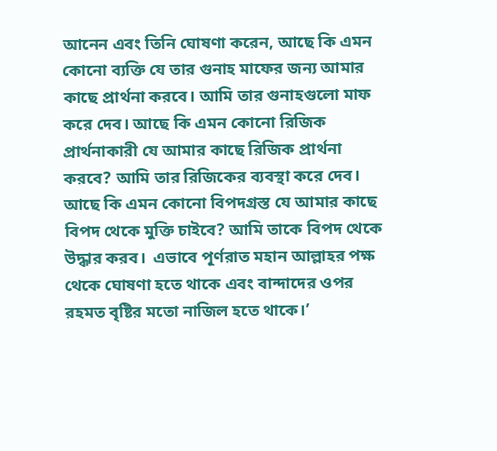আনেন এবং তিনি ঘোষণা করেন, আছে কি এমন কোনো ব্যক্তি যে তার গুনাহ মাফের জন্য আমার কাছে প্রার্থনা করবে। আমি তার গুনাহগুলো মাফ করে দেব। আছে কি এমন কোনো রিজিক প্রার্থনাকারী যে আমার কাছে রিজিক প্রার্থনা করবে? আমি তার রিজিকের ব্যবস্থা করে দেব। আছে কি এমন কোনো বিপদগ্রস্ত যে আমার কাছে বিপদ থেকে মুক্তি চাইবে? আমি তাকে বিপদ থেকে উদ্ধার করব।  এভাবে পূর্ণরাত মহান আল্লাহর পক্ষ থেকে ঘোষণা হতে থাকে এবং বান্দাদের ওপর রহমত বৃষ্টির মতো নাজিল হতে থাকে।’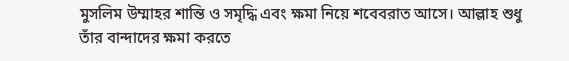মুসলিম উম্মাহর শান্তি ও সমৃদ্ধি এবং ক্ষমা নিয়ে শবেবরাত আসে। আল্লাহ শুধু তাঁর বান্দাদের ক্ষমা করতে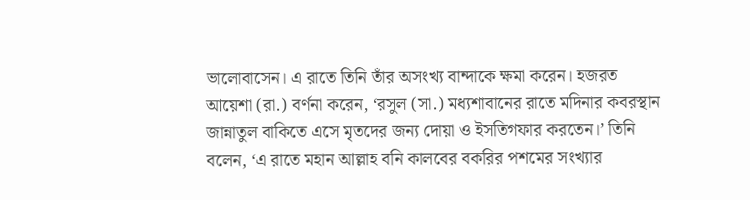ভালোবাসেন। এ রাতে তিনি তাঁর অসংখ্য বান্দাকে ক্ষমা করেন। হজরত আয়েশা (রা.) বর্ণনা করেন, ‘রসুল (সা.) মধ্যশাবানের রাতে মদিনার কবরস্থান জান্নাতুল বাকিতে এসে মৃতদের জন্য দোয়া ও ইসতিগফার করতেন।’ তিনি বলেন, ‘এ রাতে মহান আল্লাহ বনি কালবের বকরির পশমের সংখ্যার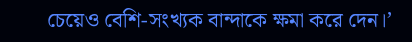চেয়েও বেশি-সংখ্যক বান্দাকে ক্ষমা করে দেন।’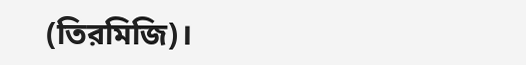(তিরমিজি)।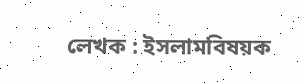লেখক : ইসলামবিষয়ক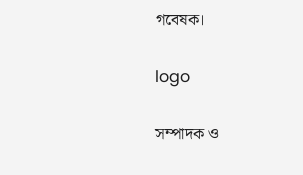গবেষক।

logo

সম্পাদক ও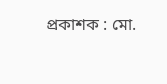প্রকাশক : মো.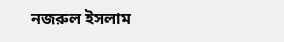নজরুল ইসলাম